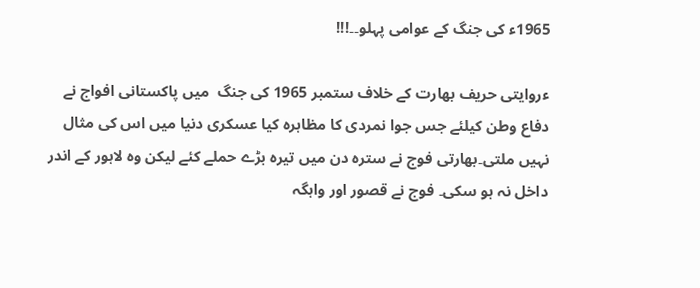1965ء کی جنگ کے عوامی پہلو۔۔!!!

ءروایتی حریف بھارت کے خلاف ستمبر 1965 کی جنگ  میں پاکستانی افواج نے دفاع وطن کیلئے جس جوا نمردی کا مظاہرہ کیا عسکری دنیا میں اس کی مثال نہیں ملتی۔بھارتی فوج نے سترہ دن میں تیرہ بڑے حملے کئے لیکن وہ لاہور کے اندر داخل نہ ہو سکی۔ فوج نے قصور اور واہگہ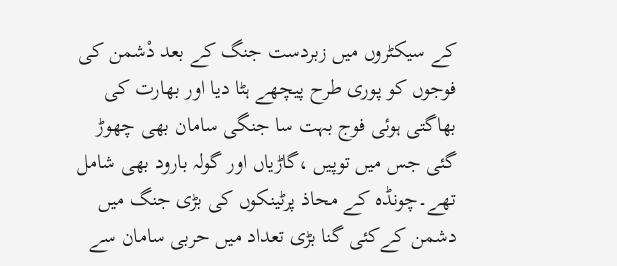کے سیکٹروں میں زبردست جنگ کے بعد دْشمن کی فوجوں کو پوری طرح پیچھے ہٹا دیا اور بھارت کی بھاگتی ہوئی فوج بہت سا جنگی سامان بھی چھوڑ گئی جس میں توپیں ،گاڑیاں اور گولہ بارود بھی شامل تھے۔چونڈہ کے محاذ پرٹینکوں کی بڑی جنگ میں دشمن کےکئی گنا بڑی تعداد میں حربی سامان سے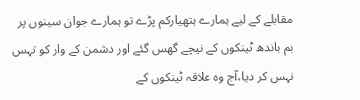مقابلے کے لیے ہمارے ہتھیارکم پڑے تو ہمارے جوان سینوں پر بم باندھ ٹینکوں کے نیچے گھس گئے اور دشمن کے وار کو تہس نہس کر دیا،آج وہ علاقہ ٹینکوں کے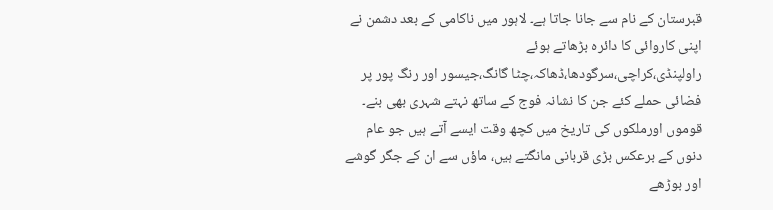قبرستان کے نام سے جانا جاتا ہے۔ لاہور میں ناکامی کے بعد دشمن نے اپنی کاروائی کا دائرہ بڑھاتے ہوئے راولپنڈی،کراچی،سرگودھا،ڈھاکہ،چٹا گانگ،جیسور اور رنگ پور پر فضائی حملے کئے جن کا نشانہ فوج کے ساتھ نہتے شہری بھی بنے۔
قوموں اورملکوں کی تاریخ میں کچھ وقت ایسے آتے ہیں جو عام دنوں کے برعکس بڑی قربانی مانگتے ہیں، ماؤں سے ان کے جگر گوشے اور بوڑھے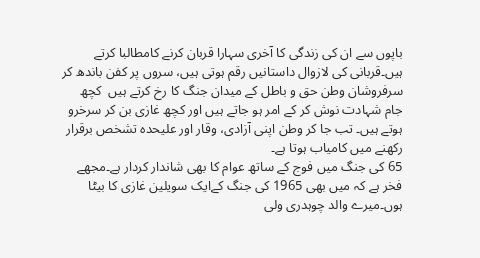باپوں سے ان کی زندگی کا آخری سہارا قربان کرنے کامطالبا کرتے ہیں۔قربانی کی لازوال داستانیں رقم ہوتی ہیں، سروں پر کفن باندھ کر سرفروشان وطن حق و باطل کے میدان جنگ کا رخ کرتے ہیں  کچھ جام شہادت نوش کر کے امر ہو جاتے ہیں اور کچھ غازی بن کر سرخرو ہوتے ہیں۔ تب جا کر وطن اپنی آزادی، وقار اور علیحدہ تشخص برقرار رکھنے میں کامیاب ہوتا ہے۔
65 کی جنگ میں فوج کے ساتھ عوام کا بھی شاندار کردار ہے۔مجھے فخر ہے کہ میں بھی 1965 کی جنگ کےایک سویلین غازی کا بیٹا ہوں۔میرے والد چوہدری ولی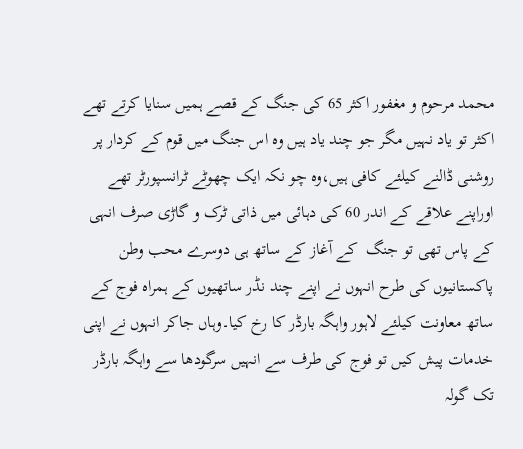محمد مرحوم و مغفور اکثر 65 کی جنگ کے قصے ہمیں سنایا کرتے تھے اکثر تو یاد نہیں مگر جو چند یاد ہیں وہ اس جنگ میں قوم کے کردار پر روشنی ڈالنے کیلئے کافی ہیں،وہ چو نکہ ایک چھوٹے ٹرانسپورٹر تھے اوراپنے علاقے کے اندر 60 کی دہائی میں ذاتی ٹرک و گاڑی صرف انہی کے پاس تھی تو جنگ  کے آغاز کے ساتھ ہی دوسرے محب وطن پاکستانیوں کی طرح انہوں نے اپنے چند نڈر ساتھیوں کے ہمراہ فوج کے ساتھ معاونت کیلئے لاہور واہگہ بارڈر کا رخ کیا۔وہاں جاکر انہوں نے اپنی خدمات پیش کیں تو فوج کی طرف سے انہیں سرگودھا سے واہگہ بارڈر تک گولہ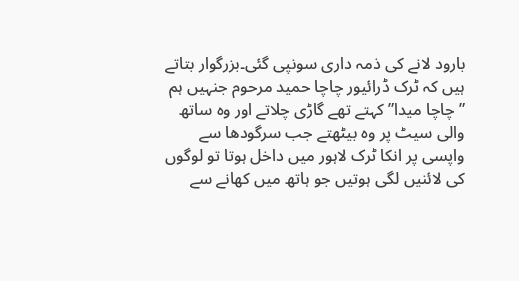بارود لانے کی ذمہ داری سونپی گئی۔بزرگوار بتاتے ہیں کہ ٹرک ڈرائیور چاچا حمید مرحوم جنہیں ہم ”چاچا میدا” کہتے تھے گاڑی چلاتے اور وہ ساتھ والی سیٹ پر وہ بیٹھتے جب سرگودھا سے واپسی پر انکا ٹرک لاہور میں داخل ہوتا تو لوگوں کی لائنیں لگی ہوتیں جو ہاتھ میں کھانے سے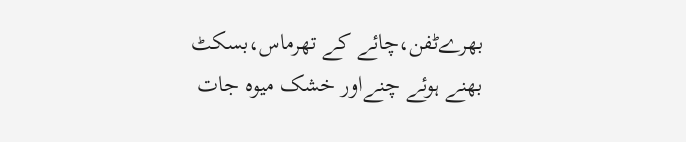بھرےٹفن،چائے کے تھرماس،بسکٹ بھنے ہوئے چنےاور خشک میوہ جات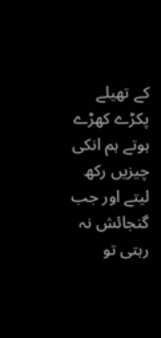کے تھیلے پکڑے کھڑے ہوتے ہم انکی چیزیں رکھ لیتے اور جب گنجائش نہ رہتی تو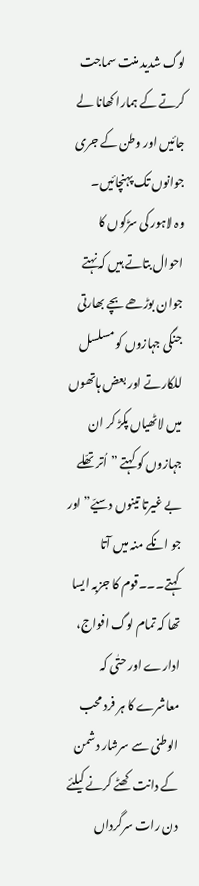لوگ شدید منت سماجت کرتے کے ہمارا کھانا لے جائیں اور وطن کے جری جوانوں تک پہنچائیں۔
وہ لاہور کی سڑکوں کا احوال بتاتے ہیں کہ نہتے جوان بوڑھے بچے بھارتی جنگی جہازوں کو مسلسل للکارتے اور بعض ہاتھوں میں لاٹھیاں پکڑ کر ان جہازوں کو کہتے ”اُتر تھّلے بے غیرتا تینوں دسیّے” اور جو انکے منہ میں آتا کہتے۔۔۔قوم کا جزبہ ایسا تھا کہ تمام لوگ افواج، ادارے اور حتٰی کہ معاشرے کا ہر فرد محب الوطنی سے سرشار دشمن کے دانت کھٹے کرنے کیلئے دن رات سرگرداں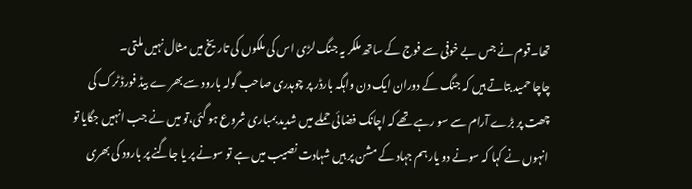تھا۔قوم نے جس بے خوفی سے فوج کے ساتھ ملکر یہ جنگ لڑی اس کی ملکوں کی تاریخ میں مثال نہیں ملتی۔
چاچا حمید بتاتے ہیں کہ جنگ کے دوران ایک دن واہگہ بارڈر پر چوہدری صاحب گولہ بارود سے بھر ے بیڈ فورڈ ٹرک کی چھت پر بڑے آرام سے سو رہے تھے کہ اچانک فضائی حملے میں شدید بمباری شروع ہو گئی،تو میں نے جب انہیں جگایا تو انہوں نے کہا کہ سونے دو یار ہم جہاد کے مشن پر ہیں شہادت نصیب میں ہے تو سونے پر یا جاگنے پر بارود کی بھری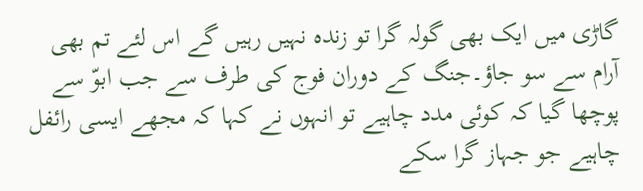گاڑی میں ایک بھی گولہ گرا تو زندہ نہیں رہیں گے اس لئے تم بھی آرام سے سو جاؤ۔جنگ کے دوران فوج کی طرف سے جب ابوّ سے پوچھا گیا کہ کوئی مدد چاہیے تو انہوں نے کہا کہ مجھے ایسی رائفل چاہیے جو جہاز گرا سکے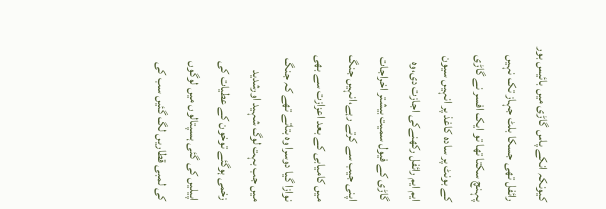کیونکہ انکے پاس گاڑی میں بائیس بور رائفل تھی جسکا بلٹ جہاز تک نہیں پہنچ سکتا تھا تو ایک افسر نے گاڑی کے بونٹ پر سادہ کاغذ پر انہیں سیون ایم ایم رائفل رکھنےکی اجازت دی،وہ گاڑی کے فیول سمیت بیشتر اخراجات اپنی جیب سے کرتے رہے،انہیں جنگ میں کامیابی کے بعد اعزازت سے بھی نوازا گیا دوسرا وہ بتاتے تھے کہ جنگ میں جب بہت لوگ شہید اورشدید زخمی ہوگئے توخون کے عطیات کی اپیلیں کی گئی ہسپتالوں میں لوگوں کی لمبی قطاریں لگ گئیں سب کی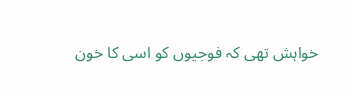خواہش تھی کہ فوجیوں کو اسی کا خون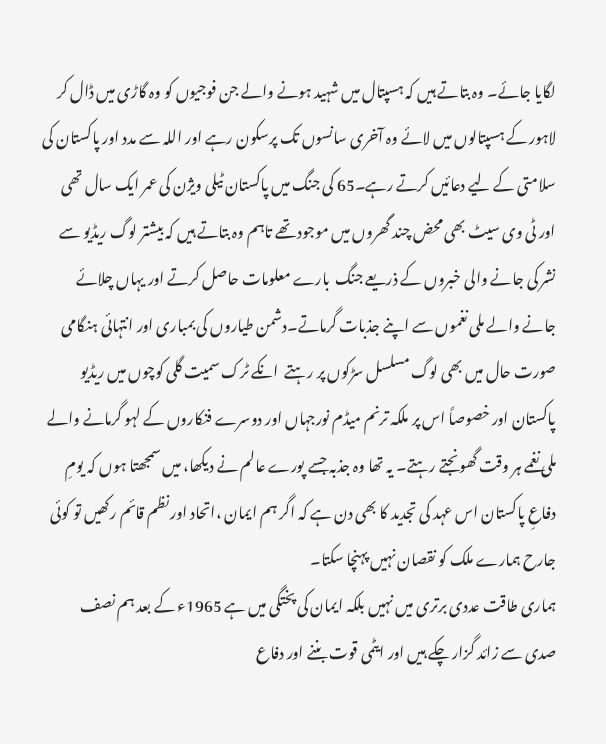لگایا جائے۔ وہ بتاتے ہیں کہ ہسپتال میں شہید ہونے والے جن فوجیوں کو وہ گاڑی میں ڈال کر لاہور کے ہسپتالوں میں لائے وہ آخری سانسوں تک پرسکون رہے اور اللہ سے مدد اور پاکستان کی سلامتی کے لیے دعائیں کرتے رہے۔65 کی جنگ میں پاکستان ٹیلی ویژن کی عمر ایک سال تھی اور ٹی وی سیٹ بھی محض چند گھروں میں موجود تھے تاہم وہ بتاتے ہیں کہ بیشتر لوگ ریڈیو سے نشر کی جانے والی خبروں کے ذریعے جنگ  بارے معلومات حاصل کرتے اور یہاں چلائے جانے والے ملی نغموں سے اپنے جذبات گرماتے۔دشمن طیاروں کی بمباری اور انتہائی ہنگامی صورت حال میں بھی لوگ مسلسل سڑکوں پر رہتے  انکے ٹرک سمیت گلی کوچوں میں ریڈیو پاکستان اور خصوصاً اس پر ملکہ ترنم میڈم نورجہاں اور دوسرے فنکاروں کے لہو گرمانے والے ملی نغمے ہر وقت گھونجتے رہتے۔ یہ تھا وہ جذبہ جسے پورے عالم نے دیکھا، میں سمجھتا ہوں کہ یومِ دفاعِ پاکستان اس عہد کی تجدید کا بھی دن ہے کہ اگر ہم ایمان ،اتحاد اور نظم قائم رکھیں تو کوئی جارح ہمارے ملک کو نقصان نہیں پہنچا سکتا۔
ہماری طاقت عددی برتری میں نہیں بلکہ ایمان کی پختگی میں ہے 1965ء کے بعد ہم نصف صدی سے زائد گزار چکے ہیں اور ایٹمی قوت بننے اور دفاع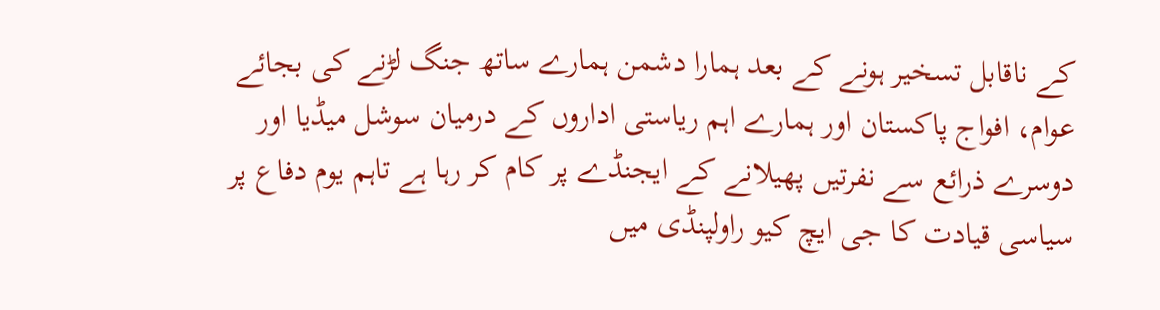کے ناقابل تسخیر ہونے کے بعد ہمارا دشمن ہمارے ساتھ جنگ لڑنے کی بجائے عوام، افواج پاکستان اور ہمارے اہم ریاستی اداروں کے درمیان سوشل میڈیا اور دوسرے ذرائع سے نفرتیں پھیلانے کے ایجنڈے پر کام کر رہا ہے تاہم یوم دفاع پر سیاسی قیادت کا جی ایچ کیو راولپنڈی میں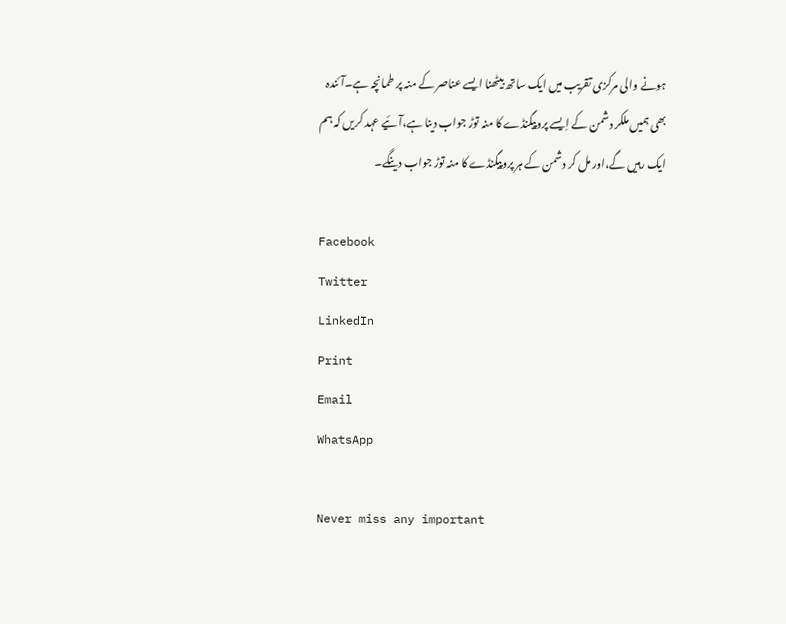ہونے والی مرکزی تقریب میں ایک ساتھ بیٹھنا ایسے عناصر کے منہ پر طمانچہ ہے۔آئندہ بھی ہمیں ملکر دشمن کے اِیسے پروپیگنڈے کا منہ توڑ جواب دینا ہے،آئیے عہد کریں کہ ہم ایک رہیں گے،اور مل کر دشمن کے ہر پروپیگنڈے کا منہ توڑ جواب دینگے۔

Facebook
Twitter
LinkedIn
Print
Email
WhatsApp

Never miss any important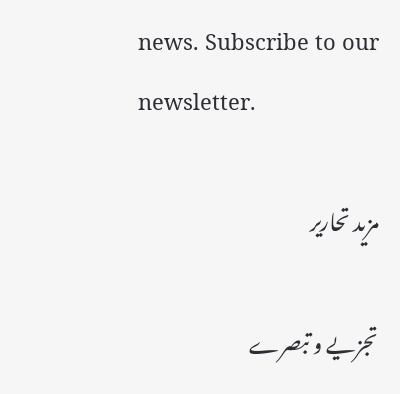news. Subscribe to our newsletter.

مزید تحاریر

تجزیے و تبصرے